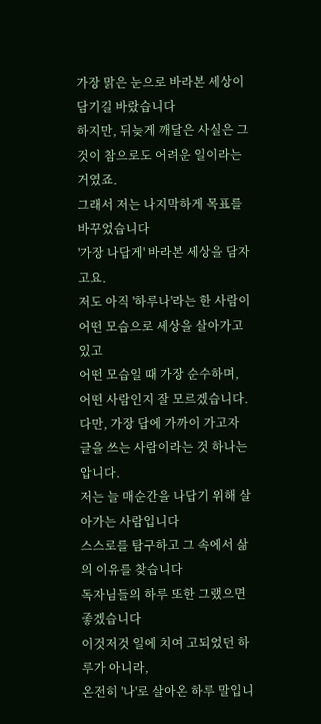가장 맑은 눈으로 바라본 세상이 담기길 바랐습니다
하지만, 뒤늦게 깨달은 사실은 그것이 참으로도 어려운 일이라는 거였죠.
그래서 저는 나지막하게 목표를 바꾸었습니다
'가장 나답게' 바라본 세상을 담자고요.
저도 아직 '하루나'라는 한 사람이 어떤 모습으로 세상을 살아가고 있고
어떤 모습일 때 가장 순수하며, 어떤 사람인지 잘 모르겠습니다.
다만, 가장 답에 가까이 가고자 글을 쓰는 사람이라는 것 하나는 압니다.
저는 늘 매순간을 나답기 위해 살아가는 사람입니다
스스로를 탐구하고 그 속에서 삶의 이유를 찾습니다
독자님들의 하루 또한 그랬으면 좋겠습니다
이것저것 일에 치여 고되었던 하루가 아니라,
온전히 '나'로 살아온 하루 말입니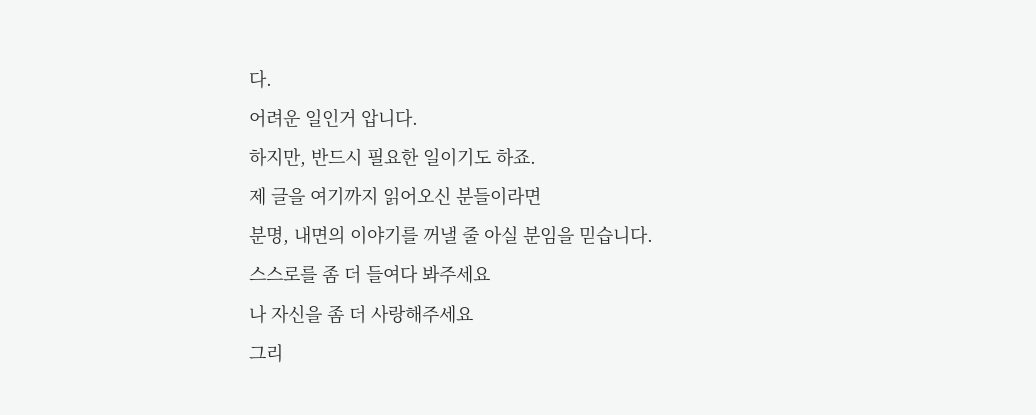다.
어려운 일인거 압니다.
하지만, 반드시 필요한 일이기도 하죠.
제 글을 여기까지 읽어오신 분들이라면
분명, 내면의 이야기를 꺼낼 줄 아실 분임을 믿습니다.
스스로를 좀 더 들여다 봐주세요
나 자신을 좀 더 사랑해주세요
그리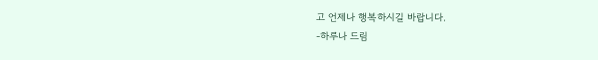고 언제나 행복하시길 바랍니다.
-하루나 드림